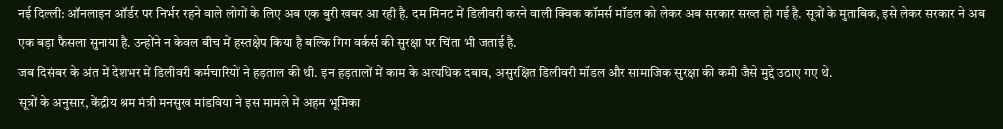नई दिल्ली: ऑनलाइन ऑर्डर पर निर्भर रहने वाले लोगों के लिए अब एक बुरी खबर आ रही है. दम मिनट में डिलीवरी करने वाली क्विक कॉमर्स मॉडल को लेकर अब सरकार सख्त हो गई है. सूत्रों के मुताबिक, इसे लेकर सरकार ने अब एक बड़ा फैसला सुनाया है. उन्होंने न केवल बीच में हस्तक्षेप किया है बल्कि गिग वर्कर्स की सुरक्षा पर चिंता भी जताई है.
जब दिसंबर के अंत में देशभर में डिलीवरी कर्मचारियों ने हड़ताल की थी. इन हड़तालों में काम के अत्यधिक दबाव, असुरक्षित डिलीवरी मॉडल और सामाजिक सुरक्षा की कमी जैसे मुद्दे उठाए गए थे.
सूत्रों के अनुसार, केंद्रीय श्रम मंत्री मनसुख मांडविया ने इस मामले में अहम भूमिका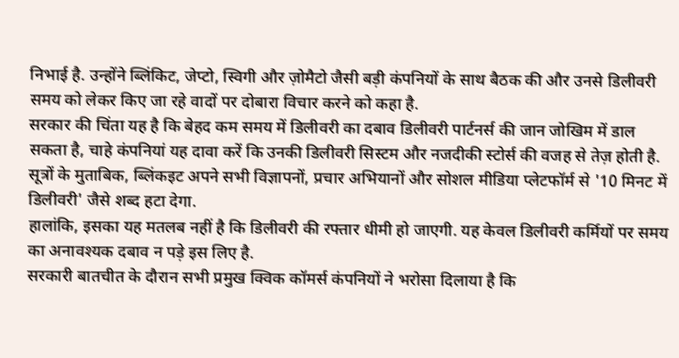निभाई है. उन्होंने ब्लिंकिट, जेप्टो, स्विगी और ज़ोमैटो जैसी बड़ी कंपनियों के साथ बैठक की और उनसे डिलीवरी समय को लेकर किए जा रहे वादों पर दोबारा विचार करने को कहा है.
सरकार की चिंता यह है कि बेहद कम समय में डिलीवरी का दबाव डिलीवरी पार्टनर्स की जान जोखिम में डाल सकता है, चाहे कंपनियां यह दावा करें कि उनकी डिलीवरी सिस्टम और नजदीकी स्टोर्स की वजह से तेज़ होती है.
सूत्रों के मुताबिक, ब्लिंकइट अपने सभी विज्ञापनों, प्रचार अभियानों और सोशल मीडिया प्लेटफॉर्म से '10 मिनट में डिलीवरी' जैसे शब्द हटा देगा.
हालांकि, इसका यह मतलब नहीं है कि डिलीवरी की रफ्तार धीमी हो जाएगी. यह केवल डिलीवरी कर्मियों पर समय का अनावश्यक दबाव न पड़े इस लिए है.
सरकारी बातचीत के दौरान सभी प्रमुख क्विक कॉमर्स कंपनियों ने भरोसा दिलाया है कि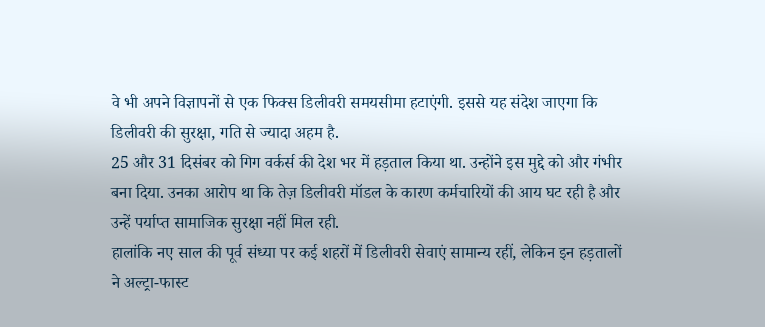वे भी अपने विज्ञापनों से एक फिक्स डिलीवरी समयसीमा हटाएंगी. इससे यह संदेश जाएगा कि डिलीवरी की सुरक्षा, गति से ज्यादा अहम है.
25 और 31 दिसंबर को गिग वर्कर्स की देश भर में हड़ताल किया था. उन्होंने इस मुद्दे को और गंभीर बना दिया. उनका आरोप था कि तेज़ डिलीवरी मॉडल के कारण कर्मचारियों की आय घट रही है और उन्हें पर्याप्त सामाजिक सुरक्षा नहीं मिल रही.
हालांकि नए साल की पूर्व संध्या पर कई शहरों में डिलीवरी सेवाएं सामान्य रहीं, लेकिन इन हड़तालों ने अल्ट्रा-फास्ट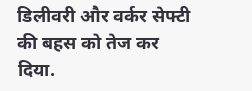डिलीवरी और वर्कर सेफ्टी की बहस को तेज कर दिया.